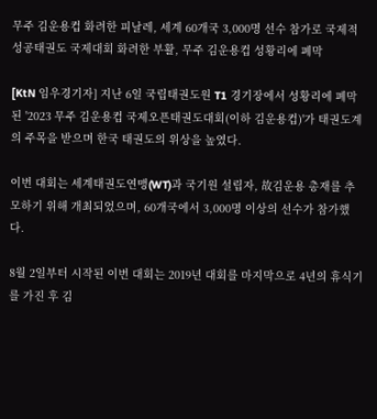무주 김운용컵 화려한 피날레, 세계 60개국 3,000명 선수 참가로 국제적 성공태권도 국제대회 화려한 부활, 무주 김운용컵 성황리에 폐막

[KtN 임우경기자] 지난 6일 국립태권도원 T1 경기장에서 성황리에 폐막된 '2023 무주 김운용컵 국제오픈태권도대회(이하 김운용컵)'가 태권도계의 주목을 받으며 한국 태권도의 위상을 높였다.

이번 대회는 세계태권도연맹(WT)과 국기원 설립자, 故김운용 총재를 추모하기 위해 개최되었으며, 60개국에서 3,000명 이상의 선수가 참가했다.

8월 2일부터 시작된 이번 대회는 2019년 대회를 마지막으로 4년의 휴식기를 가진 후 김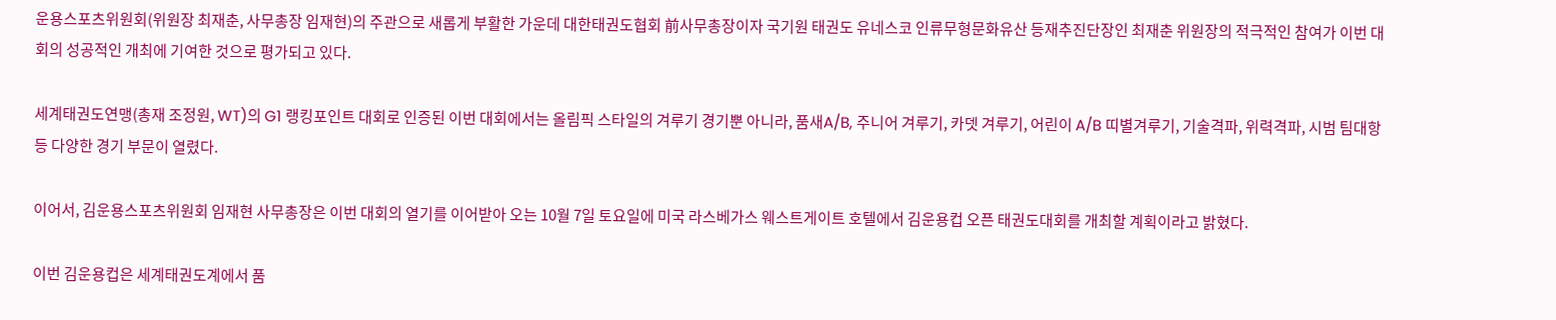운용스포츠위원회(위원장 최재춘, 사무총장 임재현)의 주관으로 새롭게 부활한 가운데 대한태권도협회 前사무총장이자 국기원 태권도 유네스코 인류무형문화유산 등재추진단장인 최재춘 위원장의 적극적인 참여가 이번 대회의 성공적인 개최에 기여한 것으로 평가되고 있다.

세계태권도연맹(총재 조정원, WT)의 G1 랭킹포인트 대회로 인증된 이번 대회에서는 올림픽 스타일의 겨루기 경기뿐 아니라, 품새A/B, 주니어 겨루기, 카뎃 겨루기, 어린이 A/B 띠별겨루기, 기술격파, 위력격파, 시범 팀대항 등 다양한 경기 부문이 열렸다.

이어서, 김운용스포츠위원회 임재현 사무총장은 이번 대회의 열기를 이어받아 오는 10월 7일 토요일에 미국 라스베가스 웨스트게이트 호텔에서 김운용컵 오픈 태권도대회를 개최할 계획이라고 밝혔다.

이번 김운용컵은 세계태권도계에서 품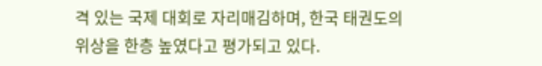격 있는 국제 대회로 자리매김하며, 한국 태권도의 위상을 한층 높였다고 평가되고 있다.